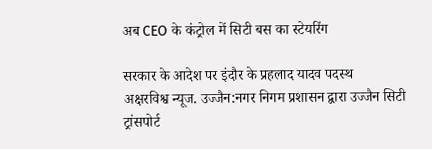अब CEO के कंट्रोल में सिटी बस का स्टेयरिंग

सरकार के आदेश पर इंदौर के प्रहलाद यादव पदस्थ
अक्षरविश्व न्यूज. उज्जैन:नगर निगम प्रशासन द्वारा उज्जैन सिटी ट्रांसपोर्ट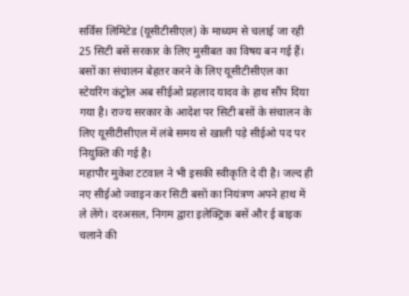सर्विस लिमिटेड (यूसीटीसीएल) के माध्यम से चलाई जा रही 25 सिटी बसें सरकार के लिए मुसीबत का विषय बन गई हैं। बसों का संचालन बेहतर करने के लिए यूसीटीसीएल का स्टेयरिंग कंट्रोल अब सीईओ प्रहलाद यादव के हाथ सौंप दिया गया है। राज्य सरकार के आदेश पर सिटी बसों के संचालन के लिए यूसीटीसीएल में लंबे समय से खाली पड़े सीईओ पद पर नियुक्ति की गई है।
महापौर मुकेश टटवाल ने भी इसकी स्वीकृति दे दी है। जल्द ही नए सीईओ ज्वाइन कर सिटी बसों का नियंत्रण अपने हाथ में ले लेंगे। दरअसल, निगम द्वारा इलेक्ट्रिक बसें और ई बाइक चलाने की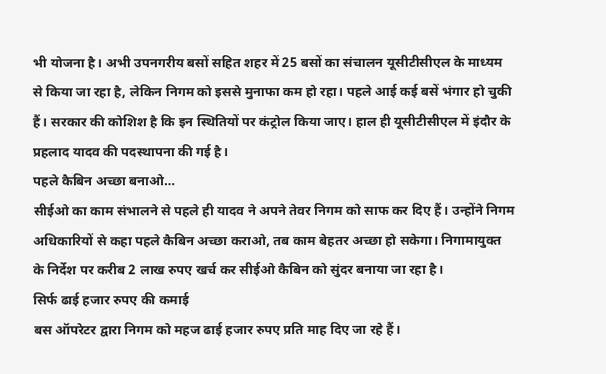भी योजना है। अभी उपनगरीय बसों सहित शहर में 25 बसों का संचालन यूसीटीसीएल के माध्यम से किया जा रहा है, लेकिन निगम को इससे मुनाफा कम हो रहा। पहले आई कई बसें भंगार हो चुकी हैं। सरकार की कोशिश है कि इन स्थितियों पर कंट्रोल किया जाए। हाल ही यूसीटीसीएल में इंदौर के प्रहलाद यादव की पदस्थापना की गई है।
पहले कैबिन अच्छा बनाओ…
सीईओ का काम संभालने से पहले ही यादव ने अपने तेवर निगम को साफ कर दिए हैं। उन्होंने निगम अधिकारियों से कहा पहले कैबिन अच्छा कराओ, तब काम बेहतर अच्छा हो सकेगा। निगामायुक्त के निर्देश पर करीब 2 लाख रुपए खर्च कर सीईओ कैबिन को सुंदर बनाया जा रहा है।
सिर्फ ढाई हजार रुपए की कमाई
बस ऑपरेटर द्वारा निगम को महज ढाई हजार रुपए प्रति माह दिए जा रहे हैं।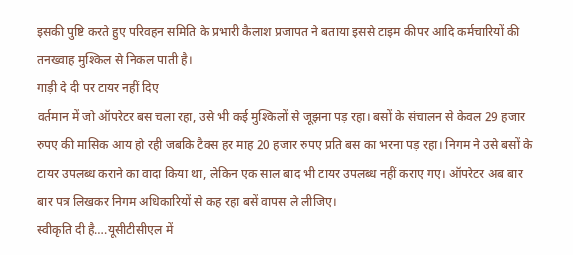इसकी पुष्टि करते हुए परिवहन समिति के प्रभारी कैलाश प्रजापत ने बताया इससे टाइम कीपर आदि कर्मचारियों की तनख्वाह मुश्किल से निकल पाती है।
गाड़ी दे दी पर टायर नहीं दिए
वर्तमान में जो ऑपरेटर बस चला रहा, उसे भी कई मुश्किलों से जूझना पड़ रहा। बसों के संचालन से केवल 29 हजार रुपए की मासिक आय हो रही जबकि टैक्स हर माह 20 हजार रुपए प्रति बस का भरना पड़ रहा। निगम ने उसे बसों के टायर उपलब्ध कराने का वादा किया था, लेकिन एक साल बाद भी टायर उपलब्ध नहीं कराए गए। ऑपरेटर अब बार बार पत्र लिखकर निगम अधिकारियों से कह रहा बसें वापस ले लीजिए।
स्वीकृति दी है….यूसीटीसीएल में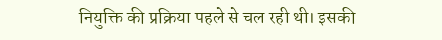नियुक्ति की प्रक्रिया पहले से चल रही थी। इसकी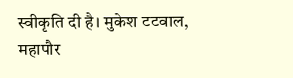स्वीकृति दी है। मुकेश टटवाल, महापौर